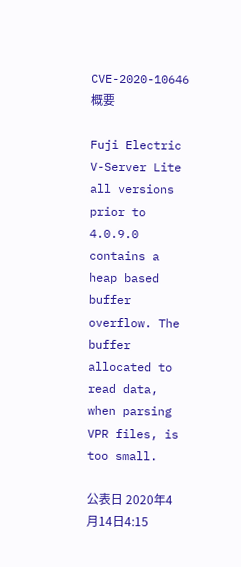CVE-2020-10646
概要

Fuji Electric V-Server Lite all versions prior to 4.0.9.0 contains a heap based buffer overflow. The buffer allocated to read data, when parsing VPR files, is too small.

公表日 2020年4月14日4:15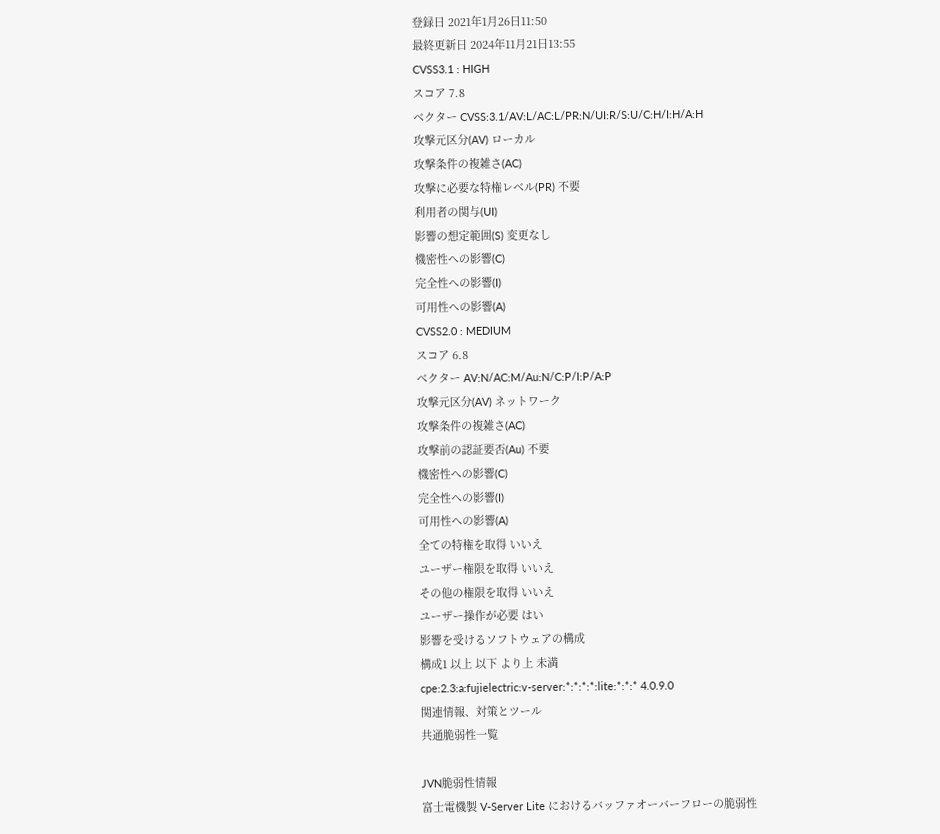登録日 2021年1月26日11:50
最終更新日 2024年11月21日13:55
CVSS3.1 : HIGH
スコア 7.8
ベクター CVSS:3.1/AV:L/AC:L/PR:N/UI:R/S:U/C:H/I:H/A:H
攻撃元区分(AV) ローカル
攻撃条件の複雑さ(AC)
攻撃に必要な特権レベル(PR) 不要
利用者の関与(UI)
影響の想定範囲(S) 変更なし
機密性への影響(C)
完全性への影響(I)
可用性への影響(A)
CVSS2.0 : MEDIUM
スコア 6.8
ベクター AV:N/AC:M/Au:N/C:P/I:P/A:P
攻撃元区分(AV) ネットワーク
攻撃条件の複雑さ(AC)
攻撃前の認証要否(Au) 不要
機密性への影響(C)
完全性への影響(I)
可用性への影響(A)
全ての特権を取得 いいえ
ユーザー権限を取得 いいえ
その他の権限を取得 いいえ
ユーザー操作が必要 はい
影響を受けるソフトウェアの構成
構成1 以上 以下 より上 未満
cpe:2.3:a:fujielectric:v-server:*:*:*:*:lite:*:*:* 4.0.9.0
関連情報、対策とツール
共通脆弱性一覧

JVN脆弱性情報
富士電機製 V-Server Lite におけるバッファオーバーフローの脆弱性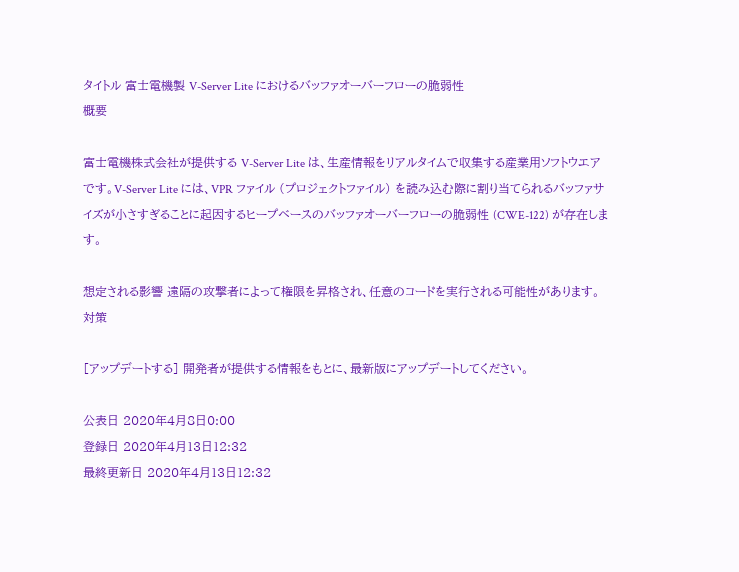タイトル 富士電機製 V-Server Lite におけるバッファオーバーフローの脆弱性
概要

富士電機株式会社が提供する V-Server Lite は、生産情報をリアルタイムで収集する産業用ソフトウエアです。V-Server Lite には、VPR ファイル (プロジェクトファイル) を読み込む際に割り当てられるバッファサイズが小さすぎることに起因するヒープベースのバッファオーバーフローの脆弱性 (CWE-122) が存在します。

想定される影響 遠隔の攻撃者によって権限を昇格され、任意のコードを実行される可能性があります。
対策

[アップデートする] 開発者が提供する情報をもとに、最新版にアップデートしてください。

公表日 2020年4月8日0:00
登録日 2020年4月13日12:32
最終更新日 2020年4月13日12:32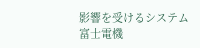影響を受けるシステム
富士電機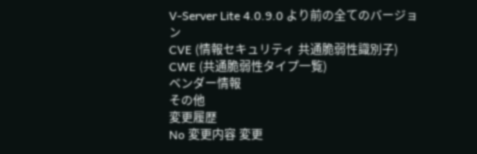V-Server Lite 4.0.9.0 より前の全てのバージョン
CVE (情報セキュリティ 共通脆弱性識別子)
CWE (共通脆弱性タイプ一覧)
ベンダー情報
その他
変更履歴
No 変更内容 変更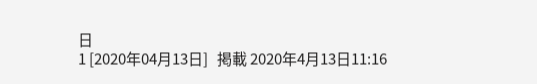日
1 [2020年04月13日]   掲載 2020年4月13日11:16